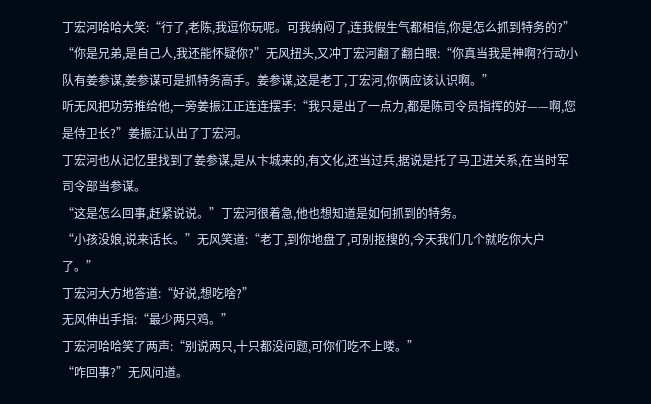丁宏河哈哈大笑:“行了,老陈,我逗你玩呢。可我纳闷了,连我假生气都相信,你是怎么抓到特务的?”
“你是兄弟,是自己人,我还能怀疑你?”无风扭头,又冲丁宏河翻了翻白眼:“你真当我是神啊?行动小队有姜参谋,姜参谋可是抓特务高手。姜参谋,这是老丁,丁宏河,你俩应该认识啊。”
听无风把功劳推给他,一旁姜振江正连连摆手:“我只是出了一点力,都是陈司令员指挥的好——啊,您是侍卫长?”姜振江认出了丁宏河。
丁宏河也从记忆里找到了姜参谋,是从卞城来的,有文化,还当过兵,据说是托了马卫进关系,在当时军司令部当参谋。
“这是怎么回事,赶紧说说。”丁宏河很着急,他也想知道是如何抓到的特务。
“小孩没娘,说来话长。”无风笑道:“老丁,到你地盘了,可别抠搜的,今天我们几个就吃你大户了。”
丁宏河大方地答道:“好说,想吃啥?”
无风伸出手指:“最少两只鸡。”
丁宏河哈哈笑了两声:“别说两只,十只都没问题,可你们吃不上喽。”
“咋回事?”无风问道。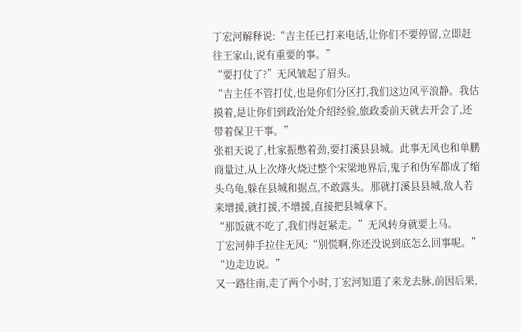丁宏河解释说:“吉主任已打来电话,让你们不要停留,立即赶往王家山,说有重要的事。”
“要打仗了?”无风皱起了眉头。
“吉主任不管打仗,也是你们分区打,我们这边风平浪静。我估摸着,是让你们到政治处介绍经验,旅政委前天就去开会了,还带着保卫干事。”
张祖天说了,杜家振憋着劲,要打溪县县城。此事无风也和单鹏商量过,从上次烽火烧过整个宋梁地界后,鬼子和伪军都成了缩头乌龟,躲在县城和据点,不敢露头。那就打溪县县城,敌人若来增援,就打援,不增援,直接把县城拿下。
“那饭就不吃了,我们得赶紧走。”无风转身就要上马。
丁宏河伸手拉住无风:“别慌啊,你还没说到底怎么回事呢。”
“边走边说。”
又一路往南,走了两个小时,丁宏河知道了来龙去脉,前因后果,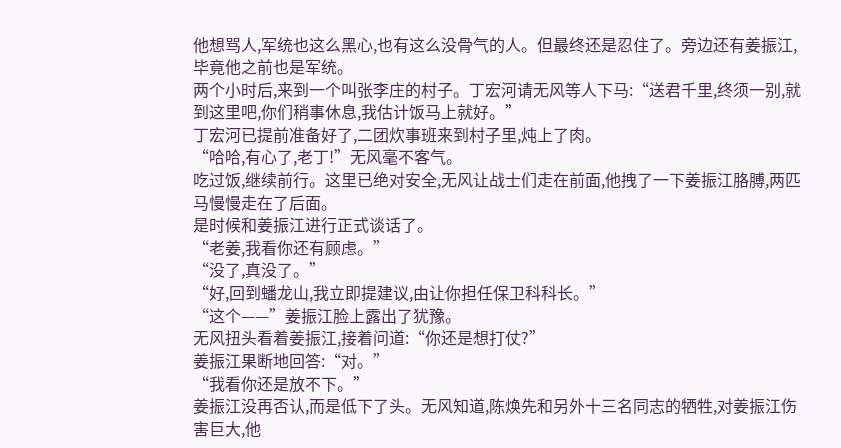他想骂人,军统也这么黑心,也有这么没骨气的人。但最终还是忍住了。旁边还有姜振江,毕竟他之前也是军统。
两个小时后,来到一个叫张李庄的村子。丁宏河请无风等人下马:“送君千里,终须一别,就到这里吧,你们稍事休息,我估计饭马上就好。”
丁宏河已提前准备好了,二团炊事班来到村子里,炖上了肉。
“哈哈,有心了,老丁!”无风毫不客气。
吃过饭,继续前行。这里已绝对安全,无风让战士们走在前面,他拽了一下姜振江胳膊,两匹马慢慢走在了后面。
是时候和姜振江进行正式谈话了。
“老姜,我看你还有顾虑。”
“没了,真没了。”
“好,回到蟠龙山,我立即提建议,由让你担任保卫科科长。”
“这个——”姜振江脸上露出了犹豫。
无风扭头看着姜振江,接着问道:“你还是想打仗?”
姜振江果断地回答:“对。”
“我看你还是放不下。”
姜振江没再否认,而是低下了头。无风知道,陈焕先和另外十三名同志的牺牲,对姜振江伤害巨大,他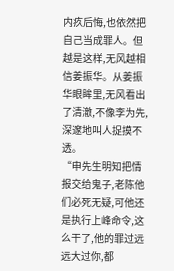内疚后悔,也依然把自己当成罪人。但越是这样,无风越相信姜振华。从姜振华眼眸里,无风看出了清澈,不像李为先,深邃地叫人捉摸不透。
“申先生明知把情报交给鬼子,老陈他们必死无疑,可他还是执行上峰命令,这么干了,他的罪过远远大过你,都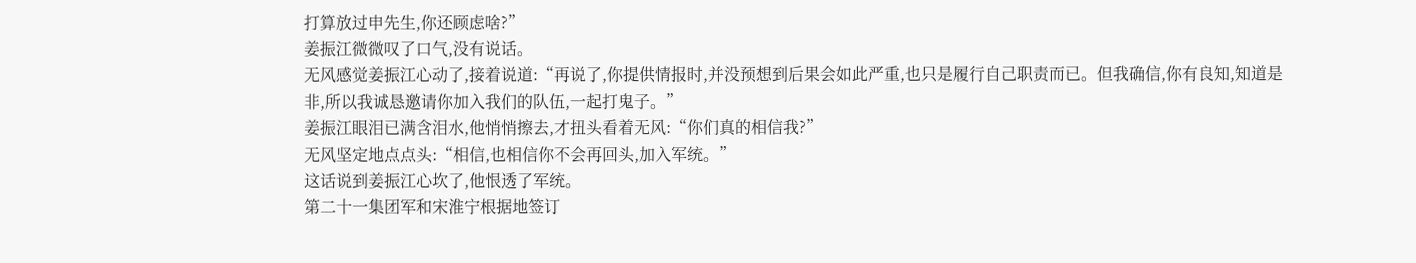打算放过申先生,你还顾虑啥?”
姜振江微微叹了口气,没有说话。
无风感觉姜振江心动了,接着说道:“再说了,你提供情报时,并没预想到后果会如此严重,也只是履行自己职责而已。但我确信,你有良知,知道是非,所以我诚恳邀请你加入我们的队伍,一起打鬼子。”
姜振江眼泪已满含泪水,他悄悄擦去,才扭头看着无风:“你们真的相信我?”
无风坚定地点点头:“相信,也相信你不会再回头,加入军统。”
这话说到姜振江心坎了,他恨透了军统。
第二十一集团军和宋淮宁根据地签订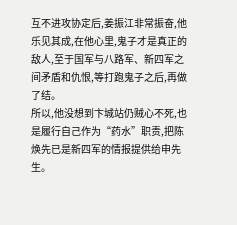互不进攻协定后,姜振江非常振奋,他乐见其成,在他心里,鬼子才是真正的敌人,至于国军与八路军、新四军之间矛盾和仇恨,等打跑鬼子之后,再做了结。
所以,他没想到卞城站仍贼心不死,也是履行自己作为“药水”职责,把陈焕先已是新四军的情报提供给申先生。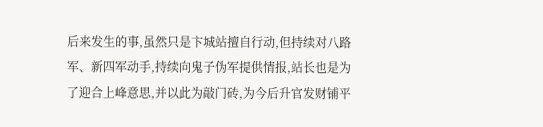后来发生的事,虽然只是卞城站擅自行动,但持续对八路军、新四军动手,持续向鬼子伪军提供情报,站长也是为了迎合上峰意思,并以此为敲门砖,为今后升官发财铺平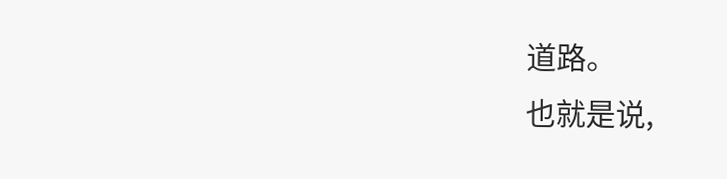道路。
也就是说,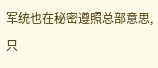军统也在秘密遵照总部意思,只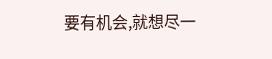要有机会,就想尽一